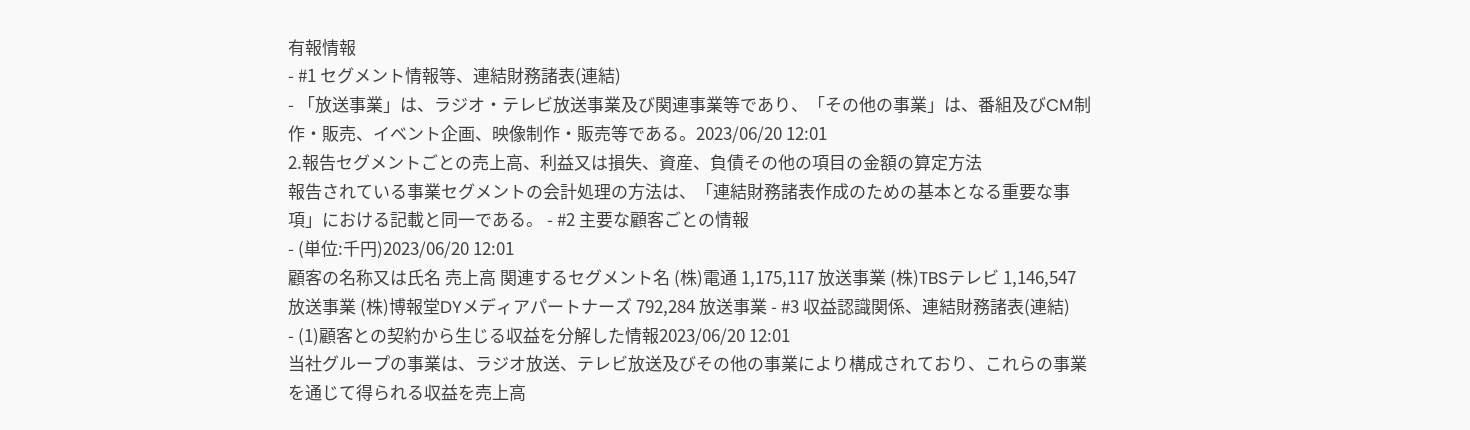有報情報
- #1 セグメント情報等、連結財務諸表(連結)
- 「放送事業」は、ラジオ・テレビ放送事業及び関連事業等であり、「その他の事業」は、番組及びCM制作・販売、イベント企画、映像制作・販売等である。2023/06/20 12:01
2.報告セグメントごとの売上高、利益又は損失、資産、負債その他の項目の金額の算定方法
報告されている事業セグメントの会計処理の方法は、「連結財務諸表作成のための基本となる重要な事項」における記載と同一である。 - #2 主要な顧客ごとの情報
- (単位:千円)2023/06/20 12:01
顧客の名称又は氏名 売上高 関連するセグメント名 (株)電通 1,175,117 放送事業 (株)TBSテレビ 1,146,547 放送事業 (株)博報堂DYメディアパートナーズ 792,284 放送事業 - #3 収益認識関係、連結財務諸表(連結)
- (1)顧客との契約から生じる収益を分解した情報2023/06/20 12:01
当社グループの事業は、ラジオ放送、テレビ放送及びその他の事業により構成されており、これらの事業を通じて得られる収益を売上高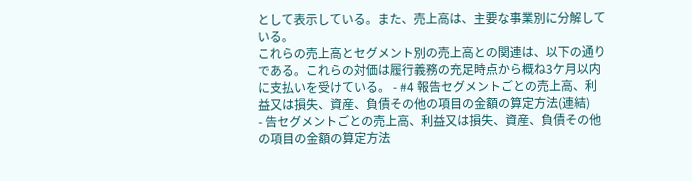として表示している。また、売上高は、主要な事業別に分解している。
これらの売上高とセグメント別の売上高との関連は、以下の通りである。これらの対価は履行義務の充足時点から概ね3ケ月以内に支払いを受けている。 - #4 報告セグメントごとの売上高、利益又は損失、資産、負債その他の項目の金額の算定方法(連結)
- 告セグメントごとの売上高、利益又は損失、資産、負債その他の項目の金額の算定方法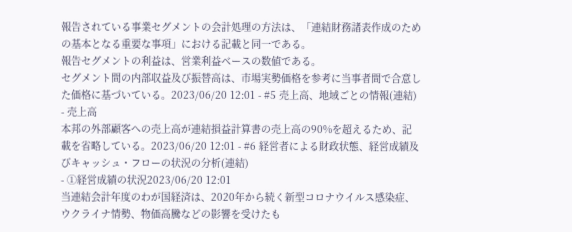報告されている事業セグメントの会計処理の方法は、「連結財務諸表作成のための基本となる重要な事項」における記載と同一である。
報告セグメントの利益は、営業利益ベースの数値である。
セグメント間の内部収益及び振替高は、市場実勢価格を参考に当事者間で合意した価格に基づいている。2023/06/20 12:01 - #5 売上高、地域ごとの情報(連結)
- 売上高
本邦の外部顧客への売上高が連結損益計算書の売上高の90%を超えるため、記載を省略している。2023/06/20 12:01 - #6 経営者による財政状態、経営成績及びキャッシュ・フローの状況の分析(連結)
- ①経営成績の状況2023/06/20 12:01
当連結会計年度のわが国経済は、2020年から続く新型コロナウイルス感染症、ウクライナ情勢、物価高騰などの影響を受けたも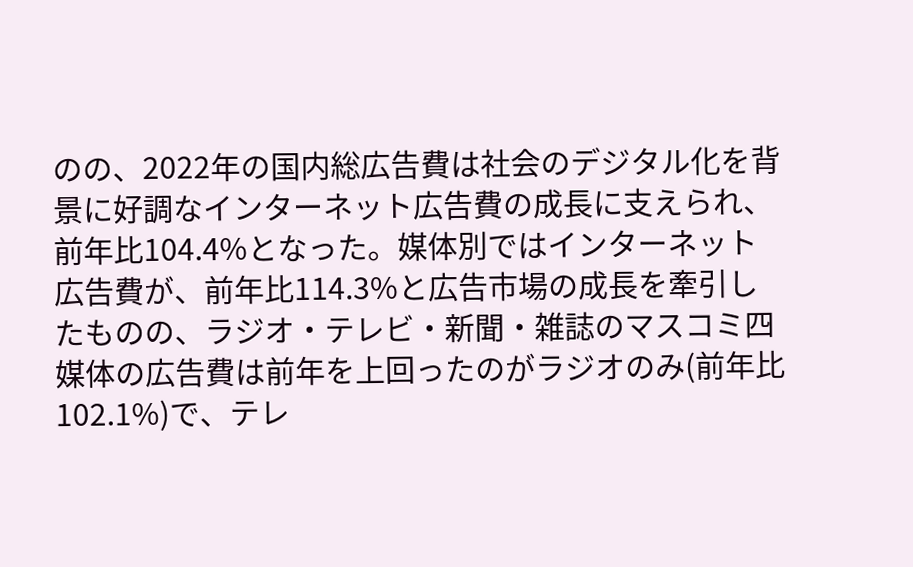のの、2022年の国内総広告費は社会のデジタル化を背景に好調なインターネット広告費の成長に支えられ、前年比104.4%となった。媒体別ではインターネット広告費が、前年比114.3%と広告市場の成長を牽引したものの、ラジオ・テレビ・新聞・雑誌のマスコミ四媒体の広告費は前年を上回ったのがラジオのみ(前年比102.1%)で、テレ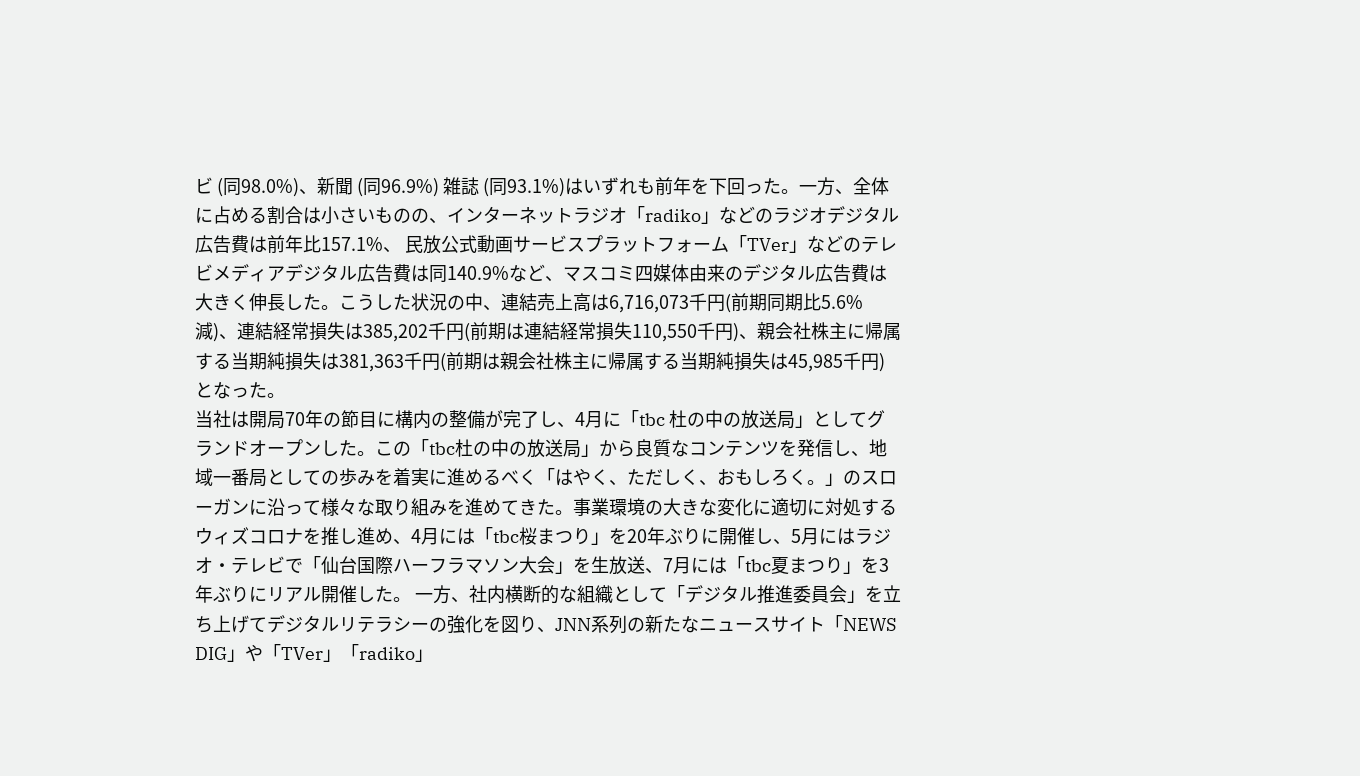ビ (同98.0%)、新聞 (同96.9%) 雑誌 (同93.1%)はいずれも前年を下回った。一方、全体に占める割合は小さいものの、インターネットラジオ「radiko」などのラジオデジタル広告費は前年比157.1%、 民放公式動画サービスプラットフォーム「TVer」などのテレビメディアデジタル広告費は同140.9%など、マスコミ四媒体由来のデジタル広告費は大きく伸長した。こうした状況の中、連結売上高は6,716,073千円(前期同期比5.6%減)、連結経常損失は385,202千円(前期は連結経常損失110,550千円)、親会社株主に帰属する当期純損失は381,363千円(前期は親会社株主に帰属する当期純損失は45,985千円)となった。
当社は開局70年の節目に構内の整備が完了し、4月に「tbc 杜の中の放送局」としてグランドオープンした。この「tbc杜の中の放送局」から良質なコンテンツを発信し、地域一番局としての歩みを着実に進めるべく「はやく、ただしく、おもしろく。」のスローガンに沿って様々な取り組みを進めてきた。事業環境の大きな変化に適切に対処するウィズコロナを推し進め、4月には「tbc桜まつり」を20年ぶりに開催し、5月にはラジオ・テレビで「仙台国際ハーフラマソン大会」を生放送、7月には「tbc夏まつり」を3年ぶりにリアル開催した。 一方、社内横断的な組織として「デジタル推進委員会」を立ち上げてデジタルリテラシーの強化を図り、JNN系列の新たなニュースサイト「NEWS DIG」や「TVer」「radiko」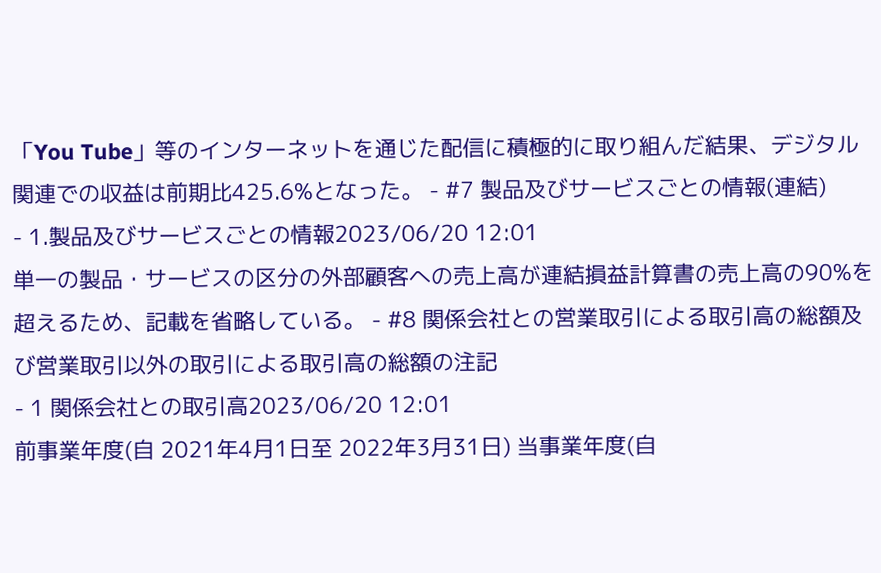「You Tube」等のインターネットを通じた配信に積極的に取り組んだ結果、デジタル関連での収益は前期比425.6%となった。 - #7 製品及びサービスごとの情報(連結)
- 1.製品及びサービスごとの情報2023/06/20 12:01
単一の製品・サービスの区分の外部顧客への売上高が連結損益計算書の売上高の90%を超えるため、記載を省略している。 - #8 関係会社との営業取引による取引高の総額及び営業取引以外の取引による取引高の総額の注記
- 1 関係会社との取引高2023/06/20 12:01
前事業年度(自 2021年4月1日至 2022年3月31日) 当事業年度(自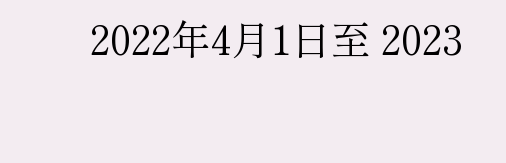2022年4月1日至 2023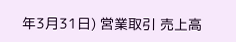年3月31日) 営業取引 売上高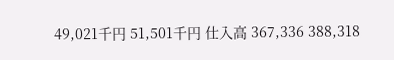49,021千円 51,501千円 仕入高 367,336 388,318